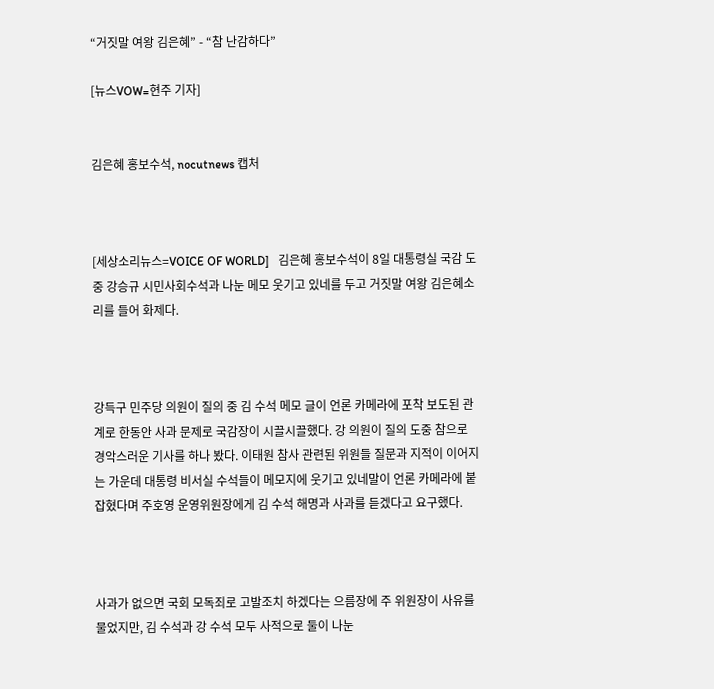“거짓말 여왕 김은혜” - “참 난감하다”

[뉴스VOW=현주 기자]


김은혜 홍보수석, nocutnews 캡처



[세상소리뉴스=VOICE OF WORLD]   김은혜 홍보수석이 8일 대통령실 국감 도중 강승규 시민사회수석과 나눈 메모 웃기고 있네를 두고 거짓말 여왕 김은혜소리를 들어 화제다.



강득구 민주당 의원이 질의 중 김 수석 메모 글이 언론 카메라에 포착 보도된 관계로 한동안 사과 문제로 국감장이 시끌시끌했다. 강 의원이 질의 도중 참으로 경악스러운 기사를 하나 봤다. 이태원 참사 관련된 위원들 질문과 지적이 이어지는 가운데 대통령 비서실 수석들이 메모지에 웃기고 있네말이 언론 카메라에 붙잡혔다며 주호영 운영위원장에게 김 수석 해명과 사과를 듣겠다고 요구했다.



사과가 없으면 국회 모독죄로 고발조치 하겠다는 으름장에 주 위원장이 사유를 물었지만, 김 수석과 강 수석 모두 사적으로 둘이 나눈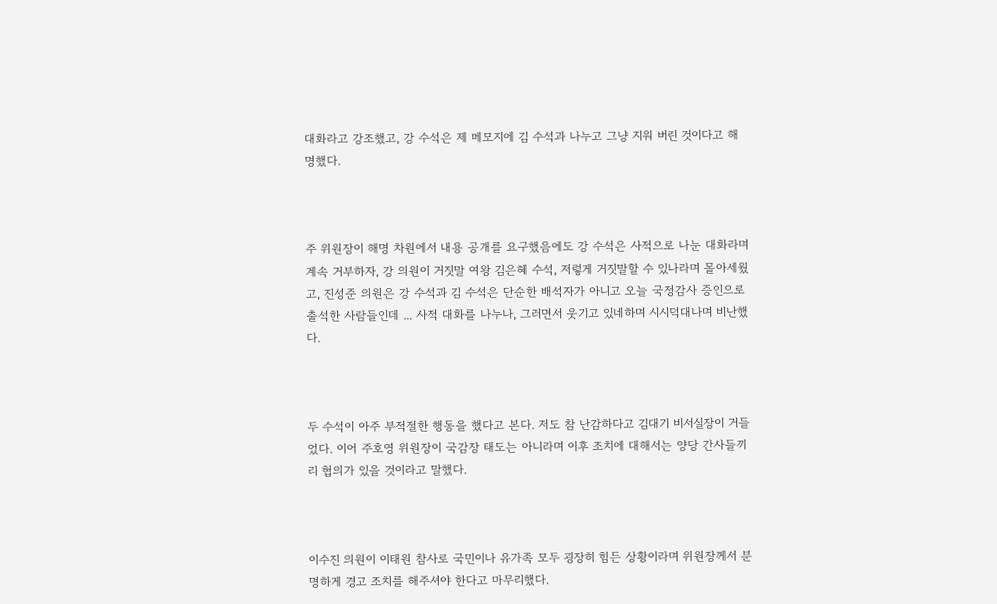대화라고 강조했고, 강 수석은 제 메모지에 김 수석과 나누고 그냥 지워 버린 것이다고 해명했다.



주 위원장이 해명 차원에서 내용 공개를 요구했음에도 강 수석은 사적으로 나눈 대화라며 계속 거부하자, 강 의원이 거짓말 여왕 김은혜 수석, 저렇게 거짓말할 수 있나라며 몰아세웠고, 진성준 의원은 강 수석과 김 수석은 단순한 배석자가 아니고 오늘 국정감사 증인으로 출석한 사람들인데 ... 사적 대화를 나누나, 그러면서 웃기고 있네하며 시시덕대나며 비난했다.



두 수석이 아주 부적절한 행동을 했다고 본다. 저도 참 난감하다고 김대기 비서실장이 거들었다. 이어 주호영 위원장이 국감장 태도는 아니라며 이후 조치에 대해서는 양당 간사들끼리 협의가 있을 것이라고 말했다.



이수진 의원이 이태원 참사로 국민이나 유가족 모두 굉장히 힘든 상황이라며 위원장께서 분명하게 경고 조치를 해주셔야 한다고 마무리했다.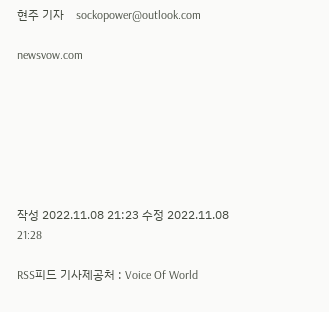현주 기자    sockopower@outlook.com

newsvow.com







작성 2022.11.08 21:23 수정 2022.11.08 21:28

RSS피드 기사제공처 : Voice Of World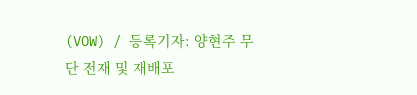(VOW) / 등록기자: 양현주 무단 전재 및 재배포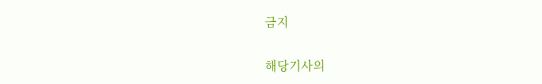금지

해당기사의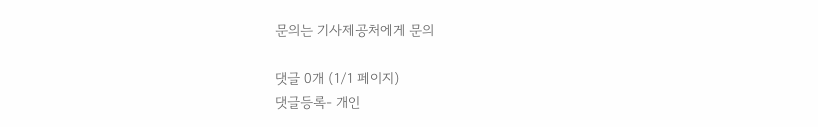문의는 기사제공처에게 문의

댓글 0개 (1/1 페이지)
댓글등록- 개인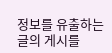정보를 유출하는 글의 게시를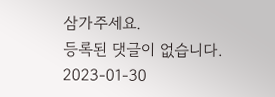삼가주세요.
등록된 댓글이 없습니다.
2023-01-30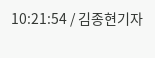10:21:54 / 김종현기자